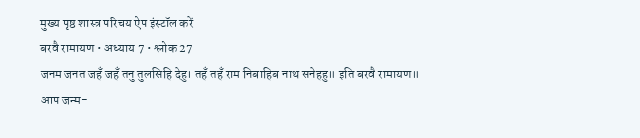मुख्य पृष्ठ शास्त्र परिचय ऐप इंस्टॉल करें
बरवै रामायण • अध्याय 7 • श्लोक 27
जनम जनत जहँ जहँ तनु तुलसिहि देहु। तहँ तहँ राम निबाहिब नाथ सनेहहु॥ इति बरवै रामायण॥
आप जन्म-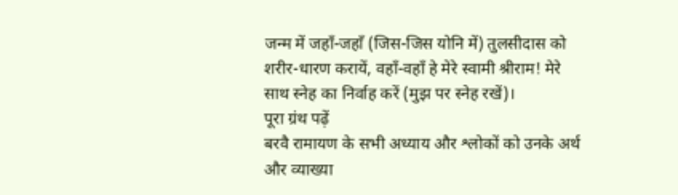जन्म में जहाँ-जहाँ (जिस-जिस योनि में) तुलसीदास को शरीर-धारण करायें, वहाँ-वहाँ हे मेरे स्वामी श्रीराम! मेरे साथ स्नेह का निर्वाह करें (मुझ पर स्नेह रखें)।
पूरा ग्रंथ पढ़ें
बरवै रामायण के सभी अध्याय और श्लोकों को उनके अर्थ और व्याख्या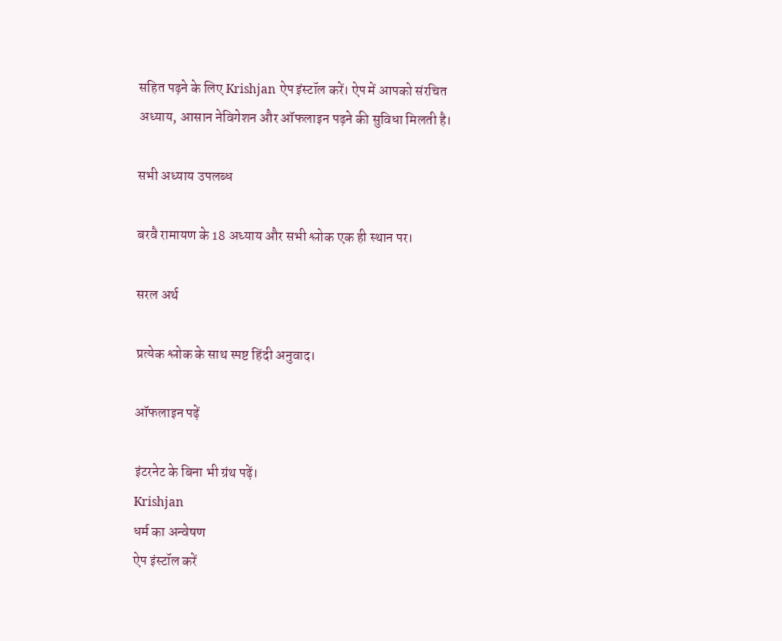सहित पढ़ने के लिए Krishjan ऐप इंस्टॉल करें। ऐप में आपको संरचित अध्याय, आसान नेविगेशन और ऑफलाइन पढ़ने की सुविधा मिलती है।

सभी अध्याय उपलब्ध

बरवै रामायण के 18 अध्याय और सभी श्लोक एक ही स्थान पर।

सरल अर्थ

प्रत्येक श्लोक के साथ स्पष्ट हिंदी अनुवाद।

ऑफलाइन पढ़ें

इंटरनेट के बिना भी ग्रंथ पढ़ें।
Krishjan
धर्म का अन्वेषण
ऐप इंस्टॉल करें